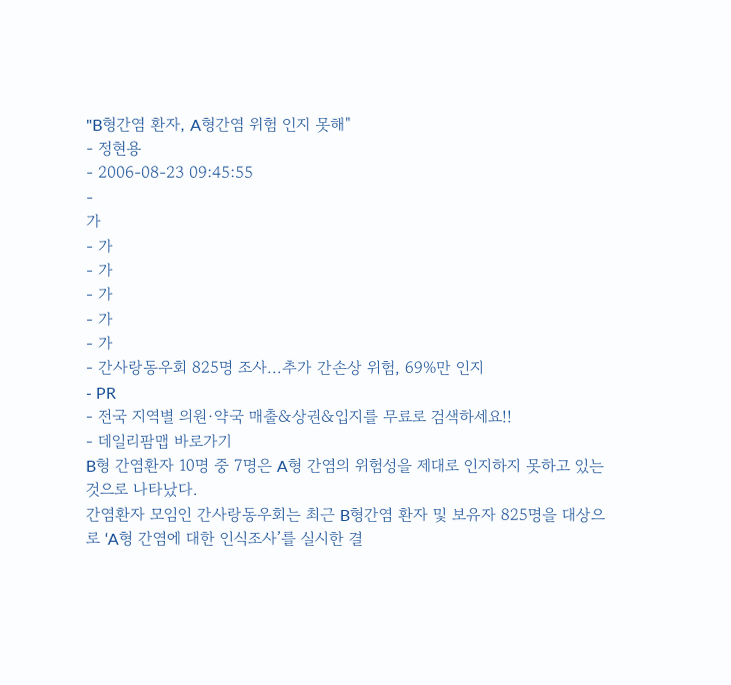"B형간염 환자, A형간염 위험 인지 못해"
- 정현용
- 2006-08-23 09:45:55
-
가
- 가
- 가
- 가
- 가
- 가
- 간사랑동우회 825명 조사...추가 간손상 위험, 69%만 인지
- PR
- 전국 지역별 의원·약국 매출&상권&입지를 무료로 검색하세요!!
- 데일리팜맵 바로가기
B형 간염환자 10명 중 7명은 A형 간염의 위험성을 제대로 인지하지 못하고 있는 것으로 나타났다.
간염환자 모임인 간사랑동우회는 최근 B형간염 환자 및 보유자 825명을 대상으로 ‘A형 간염에 대한 인식조사’를 실시한 결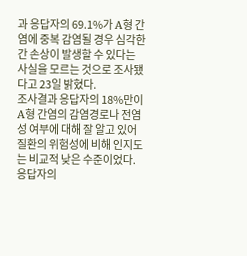과 응답자의 69.1%가 A형 간염에 중복 감염될 경우 심각한 간 손상이 발생할 수 있다는 사실을 모르는 것으로 조사됐다고 23일 밝혔다.
조사결과 응답자의 18%만이 A형 간염의 감염경로나 전염성 여부에 대해 잘 알고 있어 질환의 위험성에 비해 인지도는 비교적 낮은 수준이었다.
응답자의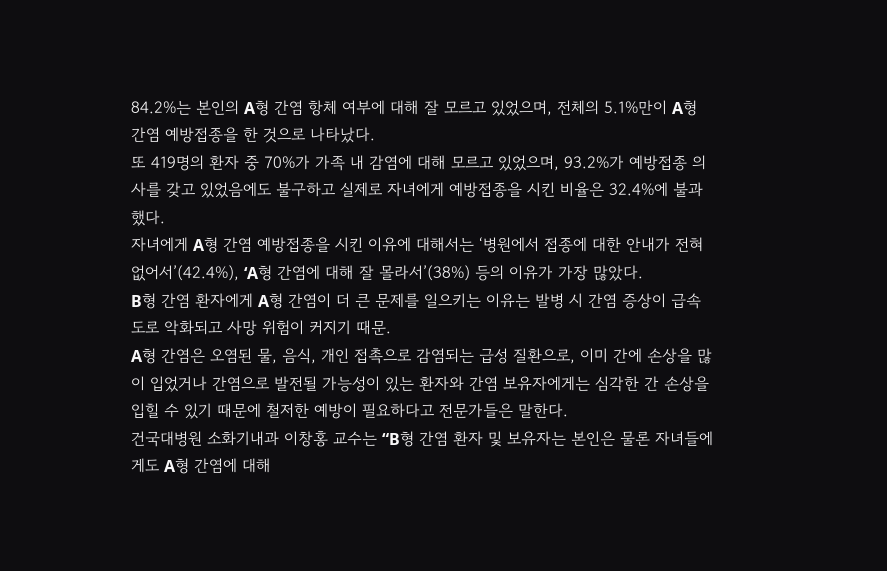84.2%는 본인의 A형 간염 항체 여부에 대해 잘 모르고 있었으며, 전체의 5.1%만이 A형 간염 예방접종을 한 것으로 나타났다.
또 419명의 환자 중 70%가 가족 내 감염에 대해 모르고 있었으며, 93.2%가 예방접종 의사를 갖고 있었음에도 불구하고 실제로 자녀에게 예방접종을 시킨 비율은 32.4%에 불과했다.
자녀에게 A형 간염 예방접종을 시킨 이유에 대해서는 ‘병원에서 접종에 대한 안내가 전혀 없어서’(42.4%), ‘A형 간염에 대해 잘 몰라서’(38%) 등의 이유가 가장 많았다.
B형 간염 환자에게 A형 간염이 더 큰 문제를 일으키는 이유는 발병 시 간염 증상이 급속도로 악화되고 사망 위험이 커지기 때문.
A형 간염은 오염된 물, 음식, 개인 접촉으로 감염되는 급성 질환으로, 이미 간에 손상을 많이 입었거나 간염으로 발전될 가능성이 있는 환자와 간염 보유자에게는 심각한 간 손상을 입힐 수 있기 때문에 철저한 예방이 필요하다고 전문가들은 말한다.
건국대병원 소화기내과 이창홍 교수는 “B형 간염 환자 및 보유자는 본인은 물론 자녀들에게도 A형 간염에 대해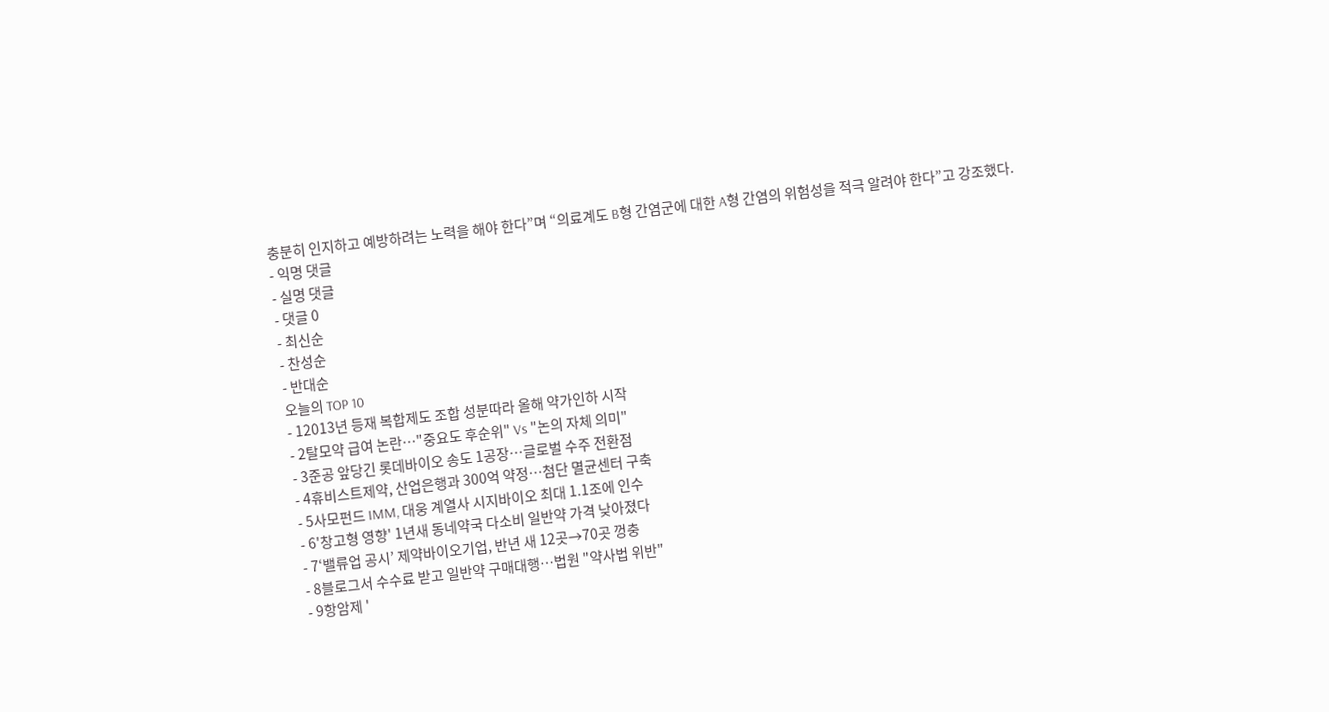충분히 인지하고 예방하려는 노력을 해야 한다”며 “의료계도 B형 간염군에 대한 A형 간염의 위험성을 적극 알려야 한다”고 강조했다.
- 익명 댓글
- 실명 댓글
- 댓글 0
- 최신순
- 찬성순
- 반대순
오늘의 TOP 10
- 12013년 등재 복합제도 조합 성분따라 올해 약가인하 시작
- 2탈모약 급여 논란…"중요도 후순위" Vs "논의 자체 의미"
- 3준공 앞당긴 롯데바이오 송도 1공장…글로벌 수주 전환점
- 4휴비스트제약, 산업은행과 300억 약정…첨단 멸균센터 구축
- 5사모펀드 IMM, 대웅 계열사 시지바이오 최대 1.1조에 인수
- 6'창고형 영향' 1년새 동네약국 다소비 일반약 가격 낮아졌다
- 7‘밸류업 공시’ 제약바이오기업, 반년 새 12곳→70곳 껑충
- 8블로그서 수수료 받고 일반약 구매대행…법원 "약사법 위반"
- 9항암제 '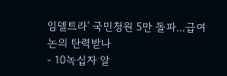임델트라' 국민청원 5만 돌파...급여 논의 탄력받나
- 10녹십자 알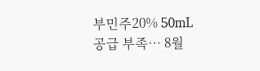부민주20% 50mL 공급 부족… 8월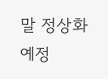말 정상화 예정